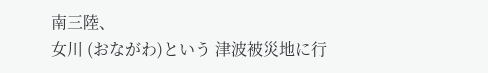南三陸、
女川 (おながわ)という 津波被災地に行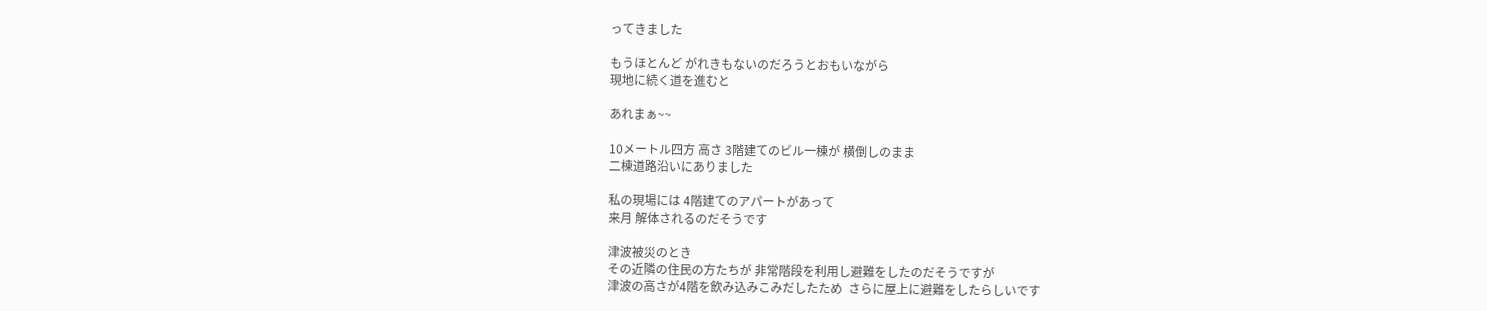ってきました

もうほとんど がれきもないのだろうとおもいながら
現地に続く道を進むと

あれまぁ~~

10メートル四方 高さ 3階建てのビル一棟が 横倒しのまま
二棟道路沿いにありました

私の現場には 4階建てのアパートがあって
来月 解体されるのだそうです

津波被災のとき
その近隣の住民の方たちが 非常階段を利用し避難をしたのだそうですが
津波の高さが4階を飲み込みこみだしたため  さらに屋上に避難をしたらしいです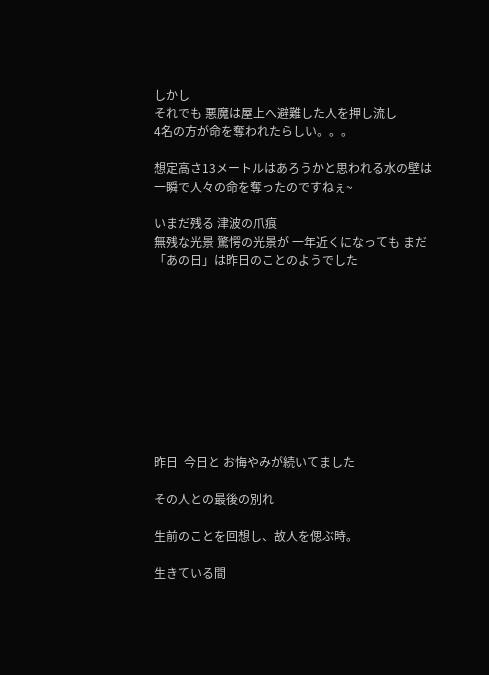しかし
それでも 悪魔は屋上へ避難した人を押し流し
4名の方が命を奪われたらしい。。。

想定高さ13メートルはあろうかと思われる水の壁は
一瞬で人々の命を奪ったのですねぇ~

いまだ残る 津波の爪痕
無残な光景 驚愕の光景が 一年近くになっても まだ
「あの日」は昨日のことのようでした










昨日  今日と お悔やみが続いてました

その人との最後の別れ

生前のことを回想し、故人を偲ぶ時。

生きている間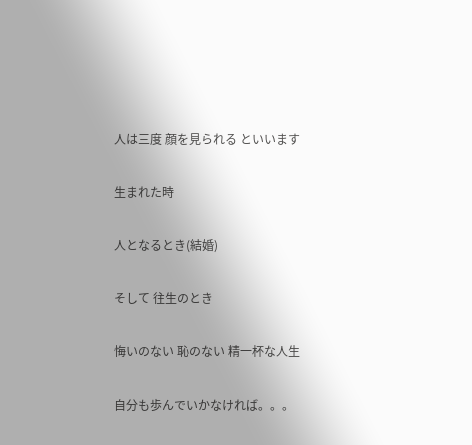人は三度 顔を見られる といいます

生まれた時

人となるとき(結婚)

そして 往生のとき

悔いのない 恥のない 精一杯な人生

自分も歩んでいかなければ。。。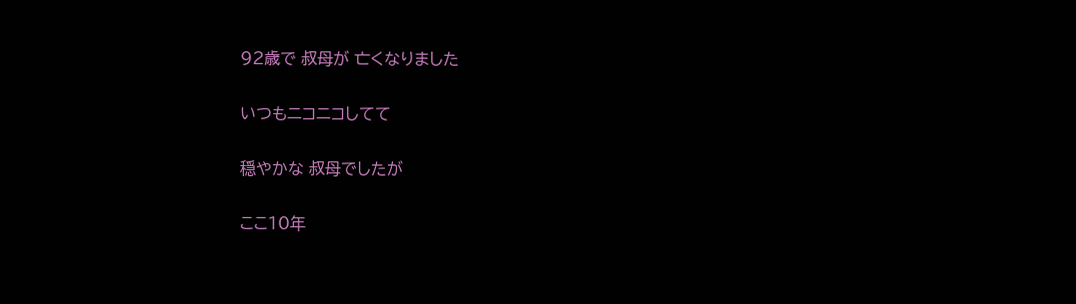92歳で 叔母が 亡くなりました

いつもニコニコしてて

穏やかな 叔母でしたが

ここ10年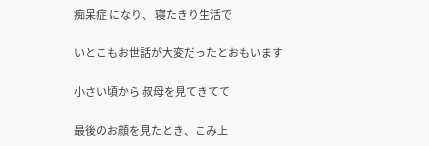痴呆症 になり、 寝たきり生活で

いとこもお世話が大変だったとおもいます

小さい頃から 叔母を見てきてて

最後のお顔を見たとき、こみ上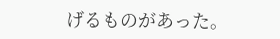げるものがあった。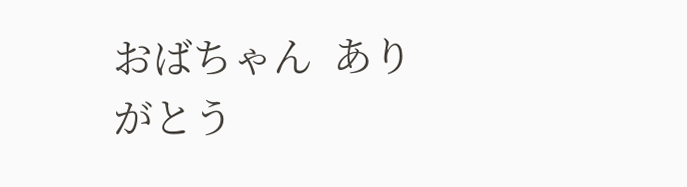おばちゃん  ありがとう